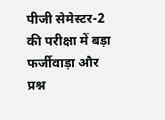पीजी सेमेस्टर-2 की परीक्षा में बड़ा फर्जीवाड़ा और प्रश्न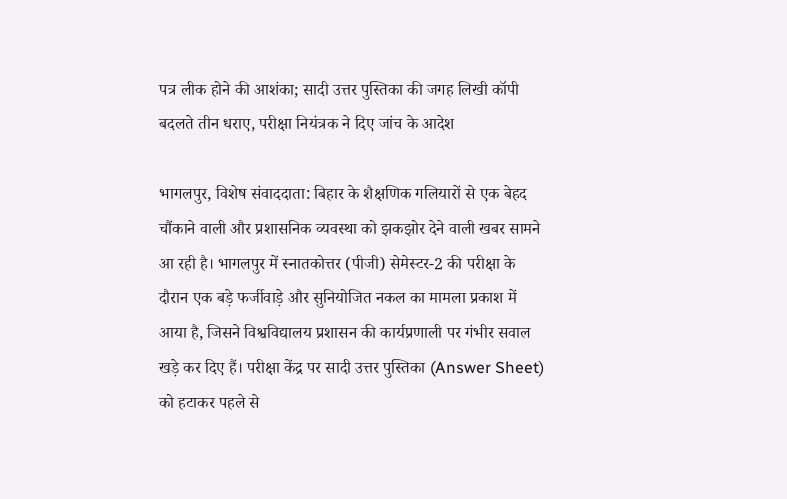पत्र लीक होने की आशंका; सादी उत्तर पुस्तिका की जगह लिखी कॉपी बदलते तीन धराए, परीक्षा नियंत्रक ने दिए जांच के आदेश

भागलपुर, विशेष संवाददाता: बिहार के शैक्षणिक गलियारों से एक बेहद चौंकाने वाली और प्रशासनिक व्यवस्था को झकझोर देने वाली खबर सामने आ रही है। भागलपुर में स्नातकोत्तर (पीजी) सेमेस्टर-2 की परीक्षा के दौरान एक बड़े फर्जीवाड़े और सुनियोजित नकल का मामला प्रकाश में आया है, जिसने विश्वविद्यालय प्रशासन की कार्यप्रणाली पर गंभीर सवाल खड़े कर दिए हैं। परीक्षा केंद्र पर सादी उत्तर पुस्तिका (Answer Sheet) को हटाकर पहले से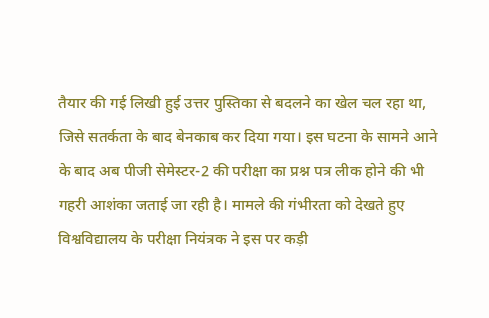तैयार की गई लिखी हुई उत्तर पुस्तिका से बदलने का खेल चल रहा था, जिसे सतर्कता के बाद बेनकाब कर दिया गया। इस घटना के सामने आने के बाद अब पीजी सेमेस्टर-2 की परीक्षा का प्रश्न पत्र लीक होने की भी गहरी आशंका जताई जा रही है। मामले की गंभीरता को देखते हुए विश्वविद्यालय के परीक्षा नियंत्रक ने इस पर कड़ी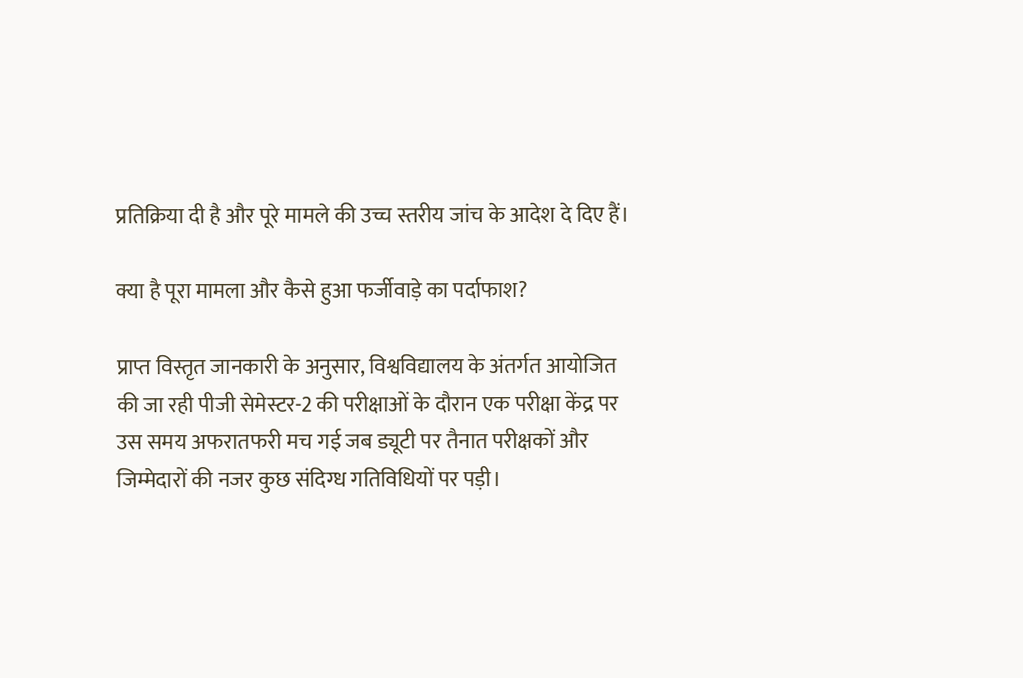प्रतिक्रिया दी है और पूरे मामले की उच्च स्तरीय जांच के आदेश दे दिए हैं।

क्या है पूरा मामला और कैसे हुआ फर्जीवाड़े का पर्दाफाश?

प्राप्त विस्तृत जानकारी के अनुसार, विश्वविद्यालय के अंतर्गत आयोजित की जा रही पीजी सेमेस्टर-2 की परीक्षाओं के दौरान एक परीक्षा केंद्र पर उस समय अफरातफरी मच गई जब ड्यूटी पर तैनात परीक्षकों और जिम्मेदारों की नजर कुछ संदिग्ध गतिविधियों पर पड़ी।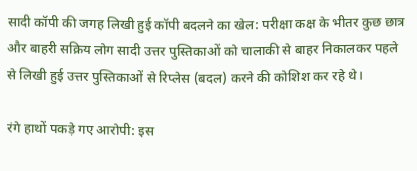सादी कॉपी की जगह लिखी हुई कॉपी बदलने का खेल: परीक्षा कक्ष के भीतर कुछ छात्र और बाहरी सक्रिय लोग सादी उत्तर पुस्तिकाओं को चालाकी से बाहर निकालकर पहले से लिखी हुई उत्तर पुस्तिकाओं से रिप्लेस (बदल) करने की कोशिश कर रहे थे।

रंगे हाथों पकड़े गए आरोपी: इस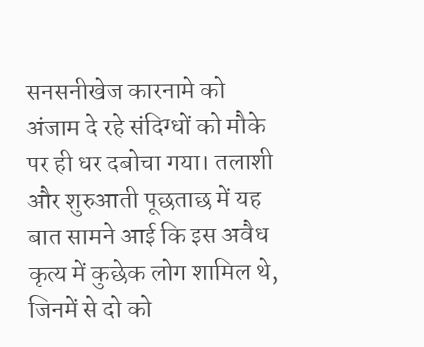सनसनीखेज कारनामे को अंजाम दे रहे संदिग्धों को मौके पर ही धर दबोचा गया। तलाशी और शुरुआती पूछताछ में यह बात सामने आई कि इस अवैध कृत्य में कुछेक लोग शामिल थे, जिनमें से दो को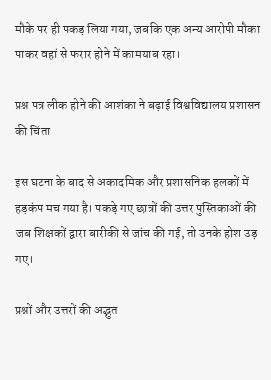मौके पर ही पकड़ लिया गया, जबकि एक अन्य आरोपी मौका पाकर वहां से फरार होने में कामयाब रहा।

प्रश्न पत्र लीक होने की आशंका ने बढ़ाई विश्वविद्यालय प्रशासन की चिंता

इस घटना के बाद से अकादमिक और प्रशासनिक हलकों में हड़कंप मच गया है। पकड़े गए छात्रों की उत्तर पुस्तिकाओं की जब शिक्षकों द्वारा बारीकी से जांच की गई, तो उनके होश उड़ गए।

प्रश्नों और उत्तरों की अद्भुत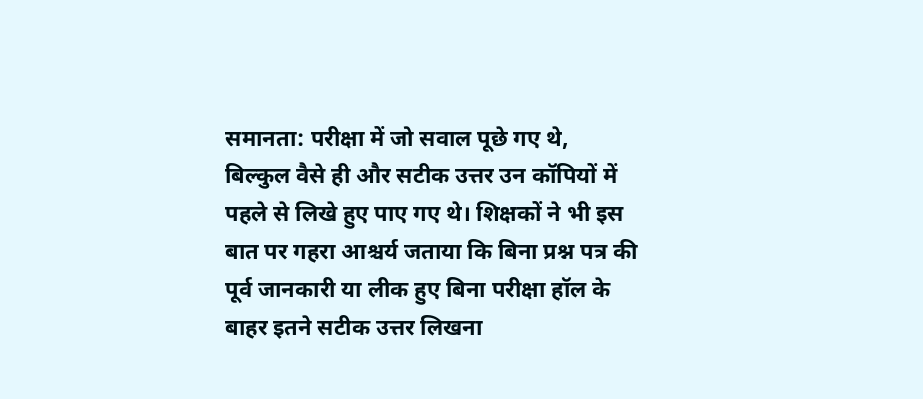समानता: परीक्षा में जो सवाल पूछे गए थे, बिल्कुल वैसे ही और सटीक उत्तर उन कॉपियों में पहले से लिखे हुए पाए गए थे। शिक्षकों ने भी इस बात पर गहरा आश्चर्य जताया कि बिना प्रश्न पत्र की पूर्व जानकारी या लीक हुए बिना परीक्षा हॉल के बाहर इतने सटीक उत्तर लिखना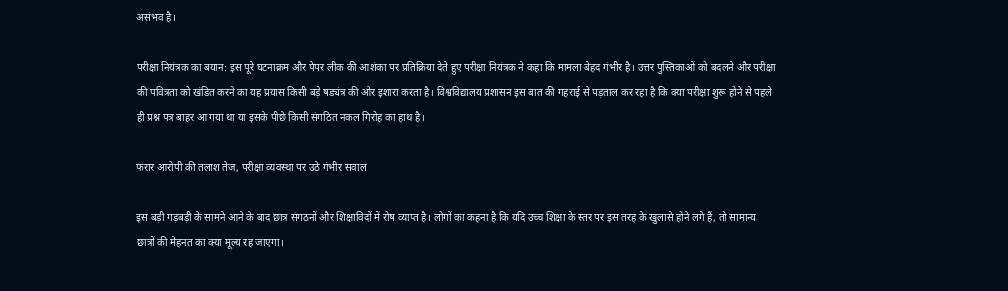असंभव है।

परीक्षा नियंत्रक का बयान: इस पूरे घटनाक्रम और पेपर लीक की आशंका पर प्रतिक्रिया देते हुए परीक्षा नियंत्रक ने कहा कि मामला बेहद गंभीर है। उत्तर पुस्तिकाओं को बदलने और परीक्षा की पवित्रता को खंडित करने का यह प्रयास किसी बड़े षड्यंत्र की ओर इशारा करता है। विश्वविद्यालय प्रशासन इस बात की गहराई से पड़ताल कर रहा है कि क्या परीक्षा शुरू होने से पहले ही प्रश्न पत्र बाहर आ गया था या इसके पीछे किसी संगठित नकल गिरोह का हाथ है।

फरार आरोपी की तलाश तेज, परीक्षा व्यवस्था पर उठे गंभीर सवाल

इस बड़ी गड़बड़ी के सामने आने के बाद छात्र संगठनों और शिक्षाविदों में रोष व्याप्त है। लोगों का कहना है कि यदि उच्च शिक्षा के स्तर पर इस तरह के खुलासे होने लगे हैं, तो सामान्य छात्रों की मेहनत का क्या मूल्य रह जाएगा।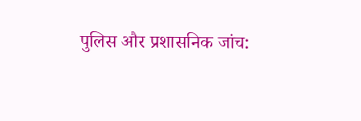पुलिस और प्रशासनिक जांच: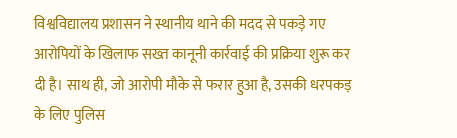विश्वविद्यालय प्रशासन ने स्थानीय थाने की मदद से पकड़े गए आरोपियों के खिलाफ सख्त कानूनी कार्रवाई की प्रक्रिया शुरू कर दी है। साथ ही, जो आरोपी मौके से फरार हुआ है, उसकी धरपकड़ के लिए पुलिस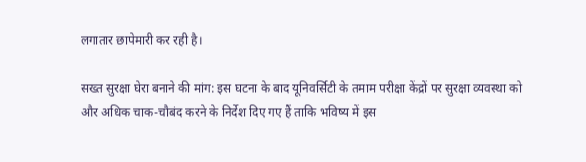लगातार छापेमारी कर रही है।

सख्त सुरक्षा घेरा बनाने की मांग: इस घटना के बाद यूनिवर्सिटी के तमाम परीक्षा केंद्रों पर सुरक्षा व्यवस्था को और अधिक चाक-चौबंद करने के निर्देश दिए गए हैं ताकि भविष्य में इस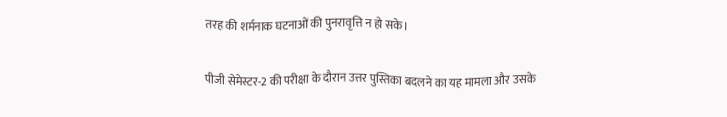तरह की शर्मनाक घटनाओं की पुनरावृत्ति न हो सके।

पीजी सेमेस्टर-2 की परीक्षा के दौरान उत्तर पुस्तिका बदलने का यह मामला और उसके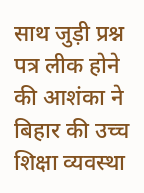साथ जुड़ी प्रश्न पत्र लीक होने की आशंका ने बिहार की उच्च शिक्षा व्यवस्था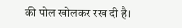की पोल खोलकर रख दी है।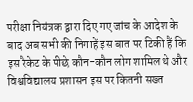परीक्षा नियंत्रक द्वारा दिए गए जांच के आदेश के बाद अब सभी की निगाहें इस बात पर टिकी हैं कि इस रैकेट के पीछे कौन-कौन लोग शामिल थे और विश्वविद्यालय प्रशासन इस पर कितनी सख्त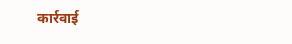कार्रवाई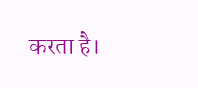करता है।